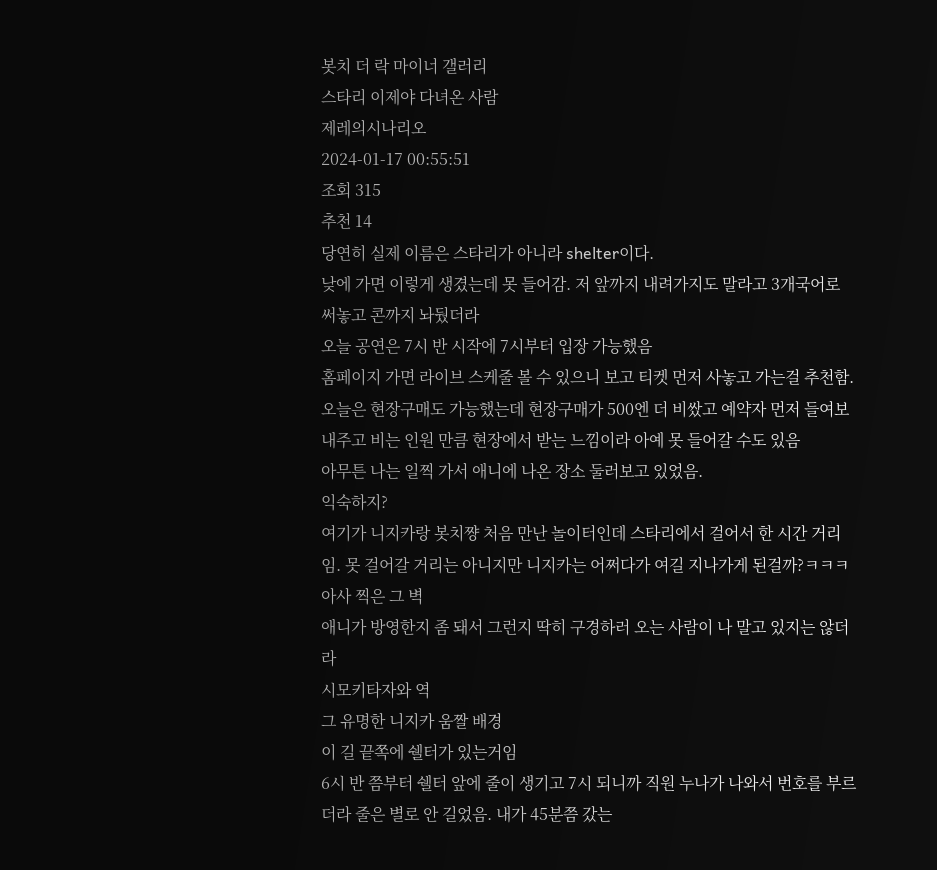봇치 더 락 마이너 갤러리
스타리 이제야 다녀온 사람
제레의시나리오
2024-01-17 00:55:51
조회 315
추천 14
당연히 실제 이름은 스타리가 아니라 shelter이다.
낮에 가면 이렇게 생겼는데 못 들어감. 저 앞까지 내려가지도 말라고 3개국어로 써놓고 콘까지 놔뒀더라
오늘 공연은 7시 반 시작에 7시부터 입장 가능했음
홈페이지 가면 라이브 스케줄 볼 수 있으니 보고 티켓 먼저 사놓고 가는걸 추천함. 오늘은 현장구매도 가능했는데 현장구매가 500엔 더 비쌌고 예약자 먼저 들여보내주고 비는 인원 만큼 현장에서 받는 느낌이라 아예 못 들어갈 수도 있음
아무튼 나는 일찍 가서 애니에 나온 장소 둘러보고 있었음.
익숙하지?
여기가 니지카랑 봇치쨩 처음 만난 놀이터인데 스타리에서 걸어서 한 시간 거리임. 못 걸어갈 거리는 아니지만 니지카는 어쩌다가 여길 지나가게 된걸까?ㅋㅋㅋ
아사 찍은 그 벽
애니가 방영한지 좀 돼서 그런지 딱히 구경하러 오는 사람이 나 말고 있지는 않더라
시모키타자와 역
그 유명한 니지카 움짤 배경
이 길 끝쪽에 쉘터가 있는거임
6시 반 쯤부터 쉘터 앞에 줄이 생기고 7시 되니까 직원 누나가 나와서 번호를 부르더라 줄은 별로 안 길었음. 내가 45분쯤 갔는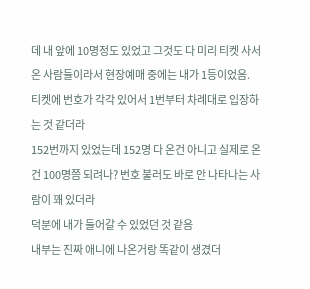데 내 앞에 10명정도 있었고 그것도 다 미리 티켓 사서 온 사람들이라서 현장예매 중에는 내가 1등이었음.
티켓에 번호가 각각 있어서 1번부터 차례대로 입장하는 것 같더라
152번까지 있었는데 152명 다 온건 아니고 실제로 온건 100명쯤 되려나? 번호 불러도 바로 안 나타나는 사람이 꽤 있더라
덕분에 내가 들어갈 수 있었던 것 같음
내부는 진짜 애니에 나온거랑 똑같이 생겼더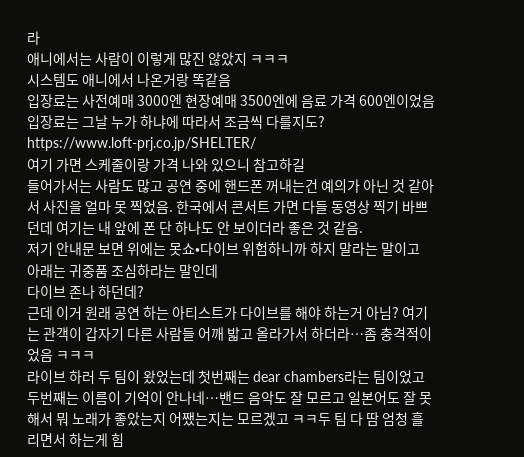라
애니에서는 사람이 이렇게 많진 않았지 ㅋㅋㅋ
시스템도 애니에서 나온거랑 똑같음
입장료는 사전예매 3000엔 현장예매 3500엔에 음료 가격 600엔이었음
입장료는 그날 누가 하냐에 따라서 조금씩 다를지도?
https://www.loft-prj.co.jp/SHELTER/
여기 가면 스케줄이랑 가격 나와 있으니 참고하길
들어가서는 사람도 많고 공연 중에 핸드폰 꺼내는건 예의가 아닌 것 같아서 사진을 얼마 못 찍었음. 한국에서 콘서트 가면 다들 동영상 찍기 바쁘던데 여기는 내 앞에 폰 단 하나도 안 보이더라 좋은 것 같음.
저기 안내문 보면 위에는 못쇼•다이브 위험하니까 하지 말라는 말이고
아래는 귀중품 조심하라는 말인데
다이브 존나 하던데?
근데 이거 원래 공연 하는 아티스트가 다이브를 해야 하는거 아님? 여기는 관객이 갑자기 다른 사람들 어깨 밟고 올라가서 하더라…좀 충격적이었음 ㅋㅋㅋ
라이브 하러 두 팀이 왔었는데 첫번째는 dear chambers라는 팀이었고 두번째는 이름이 기억이 안나네…밴드 음악도 잘 모르고 일본어도 잘 못해서 뭐 노래가 좋았는지 어쨌는지는 모르겠고 ㅋㅋ두 팀 다 땀 엄청 흘리면서 하는게 힘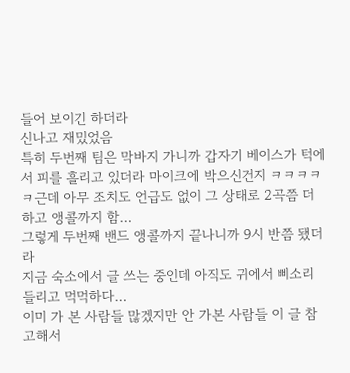들어 보이긴 하더라
신나고 재밌었음
특히 두번째 팀은 막바지 가니까 갑자기 베이스가 턱에서 피를 흘리고 있더라 마이크에 박으신건지 ㅋㅋㅋㅋㅋ근데 아무 조치도 언급도 없이 그 상태로 2곡쯤 더 하고 앵콜까지 함…
그렇게 두번째 밴드 앵콜까지 끝나니까 9시 반쯤 됐더라
지금 숙소에서 글 쓰는 중인데 아직도 귀에서 삐소리 들리고 먹먹하다…
이미 가 본 사람들 많겠지만 안 가본 사람들 이 글 참고해서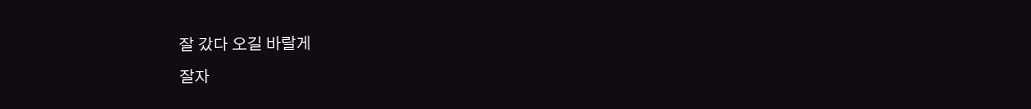잘 갔다 오길 바랄게
잘자